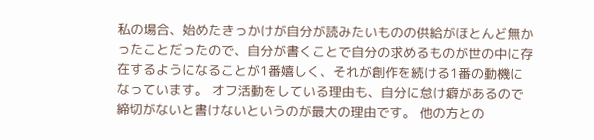私の場合、始めたきっかけが自分が読みたいものの供給がほとんど無かったことだったので、自分が書くことで自分の求めるものが世の中に存在するようになることが1番嬉しく、それが創作を続ける1番の動機になっています。 オフ活動をしている理由も、自分に怠け癖があるので締切がないと書けないというのが最大の理由です。 他の方との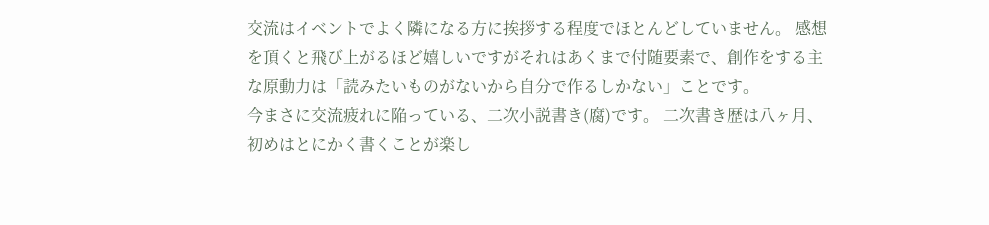交流はイベントでよく隣になる方に挨拶する程度でほとんどしていません。 感想を頂くと飛び上がるほど嬉しいですがそれはあくまで付随要素で、創作をする主な原動力は「読みたいものがないから自分で作るしかない」ことです。
今まさに交流疲れに陥っている、二次小説書き(腐)です。 二次書き歴は八ヶ月、初めはとにかく書くことが楽し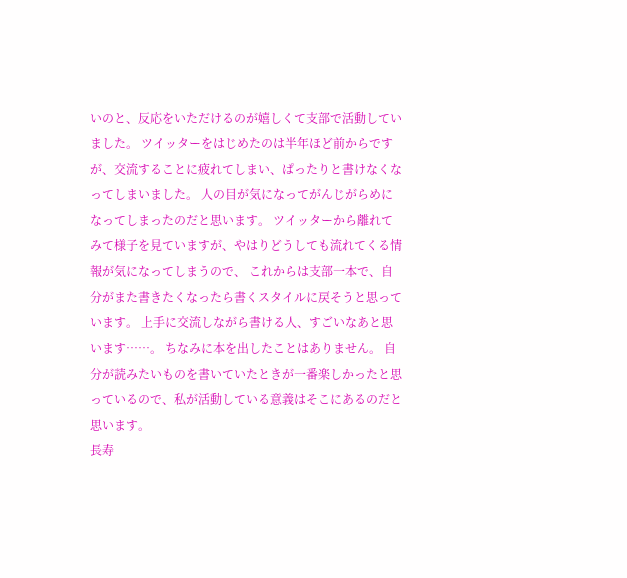いのと、反応をいただけるのが嬉しくて支部で活動していました。 ツイッターをはじめたのは半年ほど前からですが、交流することに疲れてしまい、ぱったりと書けなくなってしまいました。 人の目が気になってがんじがらめになってしまったのだと思います。 ツイッターから離れてみて様子を見ていますが、やはりどうしても流れてくる情報が気になってしまうので、 これからは支部一本で、自分がまた書きたくなったら書くスタイルに戻そうと思っています。 上手に交流しながら書ける人、すごいなあと思います……。 ちなみに本を出したことはありません。 自分が読みたいものを書いていたときが一番楽しかったと思っているので、私が活動している意義はそこにあるのだと思います。
長寿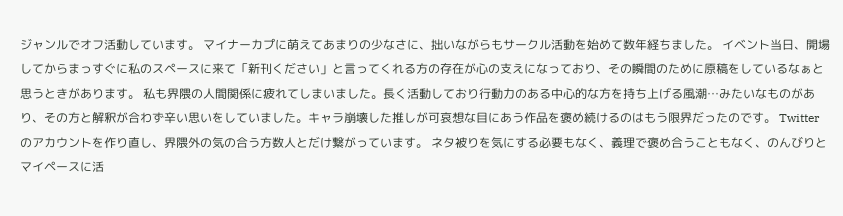ジャンルでオフ活動しています。 マイナーカプに萌えてあまりの少なさに、拙いながらもサークル活動を始めて数年経ちました。 イベント当日、開場してからまっすぐに私のスペースに来て「新刊ください」と言ってくれる方の存在が心の支えになっており、その瞬間のために原稿をしているなぁと思うときがあります。 私も界隈の人間関係に疲れてしまいました。長く活動しており行動力のある中心的な方を持ち上げる風潮…みたいなものがあり、その方と解釈が合わず辛い思いをしていました。キャラ崩壊した推しが可哀想な目にあう作品を褒め続けるのはもう限界だったのです。 Twitterのアカウントを作り直し、界隈外の気の合う方数人とだけ繋がっています。 ネタ被りを気にする必要もなく、義理で褒め合うこともなく、のんびりとマイペースに活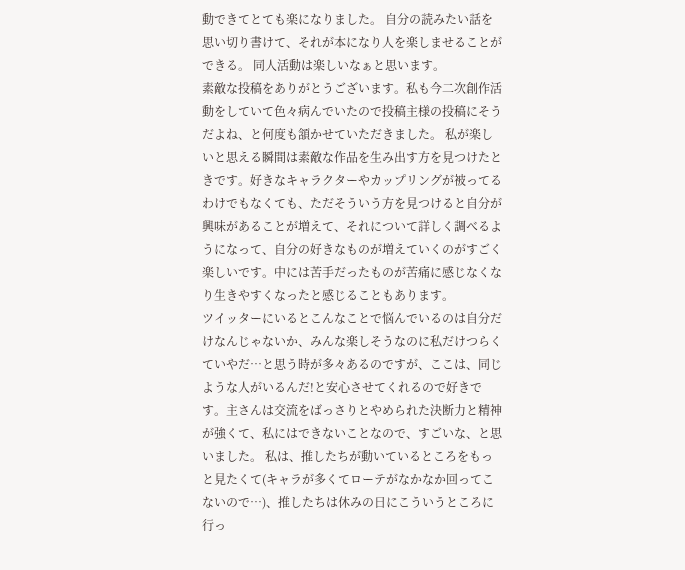動できてとても楽になりました。 自分の読みたい話を思い切り書けて、それが本になり人を楽しませることができる。 同人活動は楽しいなぁと思います。
素敵な投稿をありがとうございます。私も今二次創作活動をしていて色々病んでいたので投稿主様の投稿にそうだよね、と何度も頷かせていただきました。 私が楽しいと思える瞬間は素敵な作品を生み出す方を見つけたときです。好きなキャラクターやカップリングが被ってるわけでもなくても、ただそういう方を見つけると自分が興味があることが増えて、それについて詳しく調べるようになって、自分の好きなものが増えていくのがすごく楽しいです。中には苦手だったものが苦痛に感じなくなり生きやすくなったと感じることもあります。
ツイッターにいるとこんなことで悩んでいるのは自分だけなんじゃないか、みんな楽しそうなのに私だけつらくていやだ…と思う時が多々あるのですが、ここは、同じような人がいるんだ!と安心させてくれるので好きです。主さんは交流をばっさりとやめられた決断力と精神が強くて、私にはできないことなので、すごいな、と思いました。 私は、推したちが動いているところをもっと見たくて(キャラが多くてローテがなかなか回ってこないので…)、推したちは休みの日にこういうところに行っ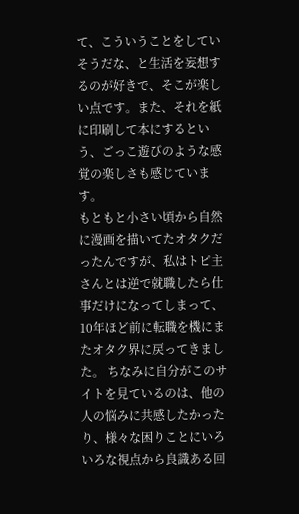て、こういうことをしていそうだな、と生活を妄想するのが好きで、そこが楽しい点です。また、それを紙に印刷して本にするという、ごっこ遊びのような感覚の楽しさも感じています。
もともと小さい頃から自然に漫画を描いてたオタクだったんですが、私はトピ主さんとは逆で就職したら仕事だけになってしまって、10年ほど前に転職を機にまたオタク界に戻ってきました。 ちなみに自分がこのサイトを見ているのは、他の人の悩みに共感したかったり、様々な困りことにいろいろな視点から良識ある回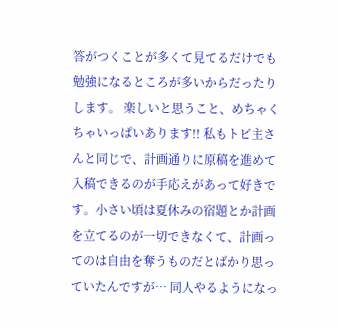答がつくことが多くて見てるだけでも勉強になるところが多いからだったりします。 楽しいと思うこと、めちゃくちゃいっぱいあります!! 私もトピ主さんと同じで、計画通りに原稿を進めて入稿できるのが手応えがあって好きです。小さい頃は夏休みの宿題とか計画を立てるのが一切できなくて、計画ってのは自由を奪うものだとばかり思っていたんですが… 同人やるようになっ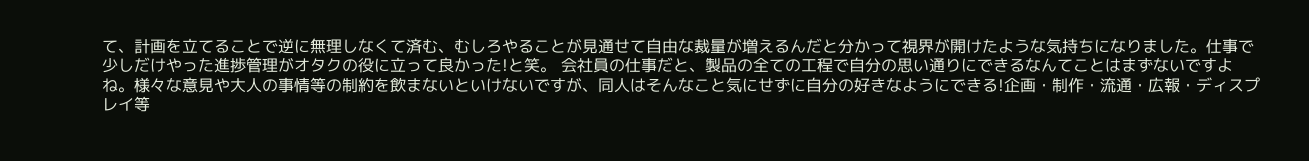て、計画を立てることで逆に無理しなくて済む、むしろやることが見通せて自由な裁量が増えるんだと分かって視界が開けたような気持ちになりました。仕事で少しだけやった進捗管理がオタクの役に立って良かった!と笑。 会社員の仕事だと、製品の全ての工程で自分の思い通りにできるなんてことはまずないですよね。様々な意見や大人の事情等の制約を飲まないといけないですが、同人はそんなこと気にせずに自分の好きなようにできる!企画・制作・流通・広報・ディスプレイ等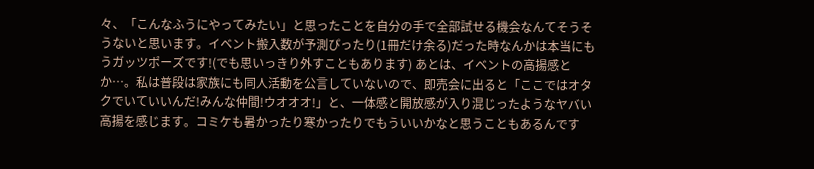々、「こんなふうにやってみたい」と思ったことを自分の手で全部試せる機会なんてそうそうないと思います。イベント搬入数が予測ぴったり(1冊だけ余る)だった時なんかは本当にもうガッツポーズです!(でも思いっきり外すこともあります) あとは、イベントの高揚感とか…。私は普段は家族にも同人活動を公言していないので、即売会に出ると「ここではオタクでいていいんだ!みんな仲間!ウオオオ!」と、一体感と開放感が入り混じったようなヤバい高揚を感じます。コミケも暑かったり寒かったりでもういいかなと思うこともあるんです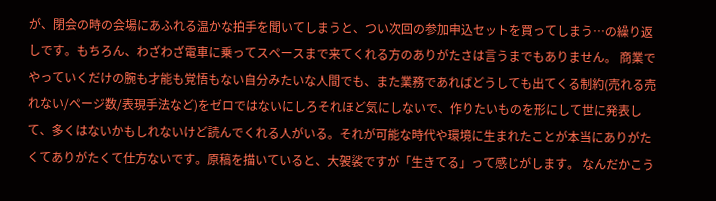が、閉会の時の会場にあふれる温かな拍手を聞いてしまうと、つい次回の参加申込セットを買ってしまう…の繰り返しです。もちろん、わざわざ電車に乗ってスペースまで来てくれる方のありがたさは言うまでもありません。 商業でやっていくだけの腕も才能も覚悟もない自分みたいな人間でも、また業務であればどうしても出てくる制約(売れる売れない/ページ数/表現手法など)をゼロではないにしろそれほど気にしないで、作りたいものを形にして世に発表して、多くはないかもしれないけど読んでくれる人がいる。それが可能な時代や環境に生まれたことが本当にありがたくてありがたくて仕方ないです。原稿を描いていると、大袈裟ですが「生きてる」って感じがします。 なんだかこう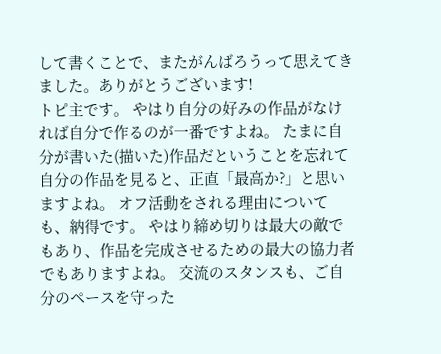して書くことで、またがんばろうって思えてきました。ありがとうございます!
トピ主です。 やはり自分の好みの作品がなければ自分で作るのが一番ですよね。 たまに自分が書いた(描いた)作品だということを忘れて自分の作品を見ると、正直「最高か?」と思いますよね。 オフ活動をされる理由についても、納得です。 やはり締め切りは最大の敵でもあり、作品を完成させるための最大の協力者でもありますよね。 交流のスタンスも、ご自分のペースを守った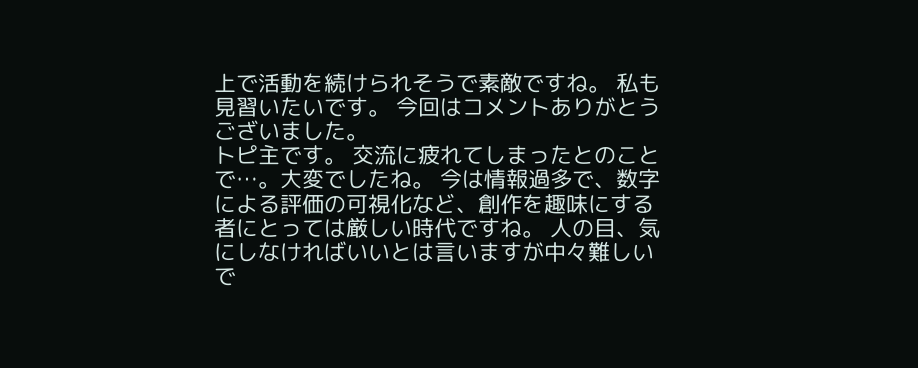上で活動を続けられそうで素敵ですね。 私も見習いたいです。 今回はコメントありがとうございました。
トピ主です。 交流に疲れてしまったとのことで…。大変でしたね。 今は情報過多で、数字による評価の可視化など、創作を趣味にする者にとっては厳しい時代ですね。 人の目、気にしなければいいとは言いますが中々難しいで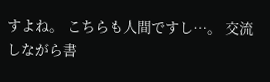すよね。 こちらも人間ですし…。 交流しながら書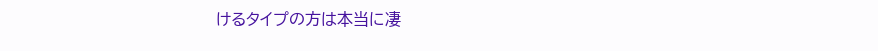けるタイプの方は本当に凄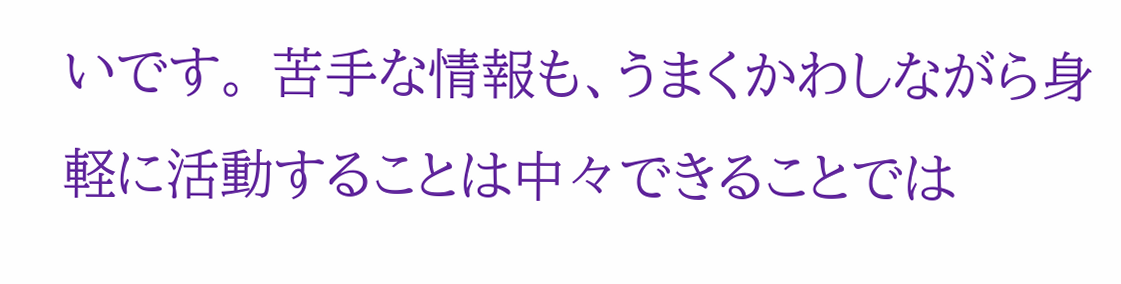いです。 苦手な情報も、うまくかわしながら身軽に活動することは中々できることでは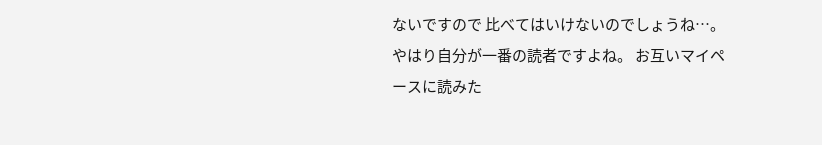ないですので 比べてはいけないのでしょうね…。 やはり自分が一番の読者ですよね。 お互いマイペースに読みた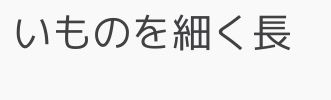いものを細く長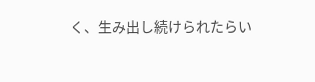く、生み出し続けられたらい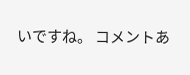いですね。 コメントあ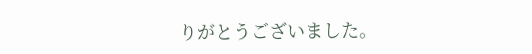りがとうございました。